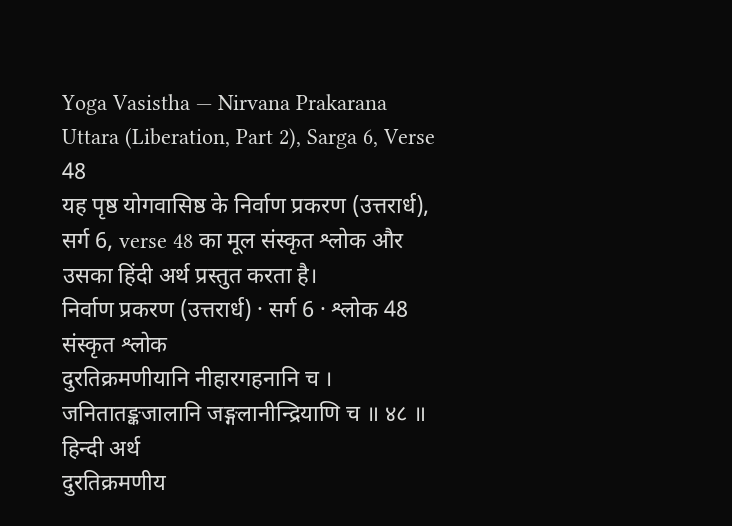Yoga Vasistha — Nirvana Prakarana Uttara (Liberation, Part 2), Sarga 6, Verse 48
यह पृष्ठ योगवासिष्ठ के निर्वाण प्रकरण (उत्तरार्ध), सर्ग 6, verse 48 का मूल संस्कृत श्लोक और उसका हिंदी अर्थ प्रस्तुत करता है।
निर्वाण प्रकरण (उत्तरार्ध) · सर्ग 6 · श्लोक 48
संस्कृत श्लोक
दुरतिक्रमणीयानि नीहारगहनानि च ।
जनितातङ्कजालानि जङ्गलानीन्द्रियाणि च ॥ ४८ ॥
हिन्दी अर्थ
दुरतिक्रमणीय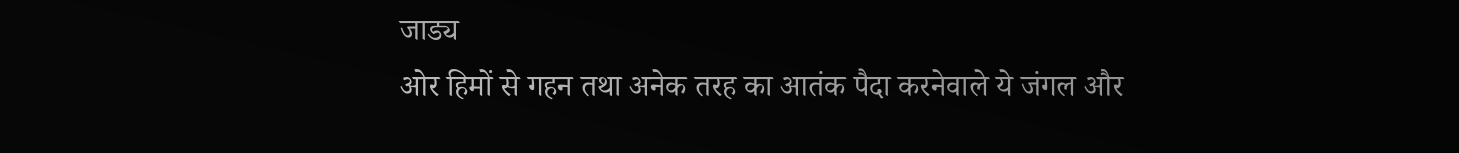जाड्य
ओर हिमों से गहन तथा अनेक तरह का आतंक पैदा करनेवाले ये जंगल और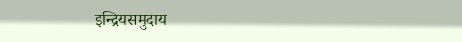इन्द्रियसमुदाय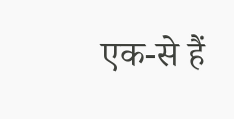एक-से हैं